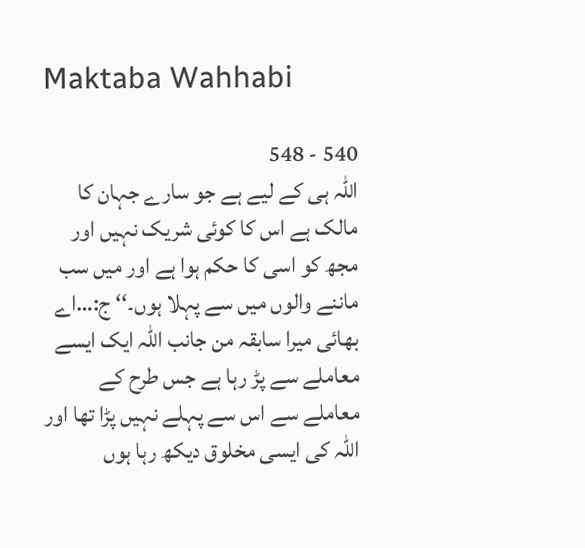Maktaba Wahhabi

540 - 548
اللہ ہی کے لیے ہے جو سارے جہان کا مالک ہے اس کا کوئی شریک نہیں اور مجھ کو اسی کا حکم ہوا ہے اور میں سب ماننے والوں میں سے پہلا ہوں۔‘‘ ج:…اے بھائی میرا سابقہ من جانب اللہ ایک ایسے معاملے سے پڑ رہا ہے جس طرح کے معاملے سے اس سے پہلے نہیں پڑا تھا اور اللہ کی ایسی مخلوق دیکھ رہا ہوں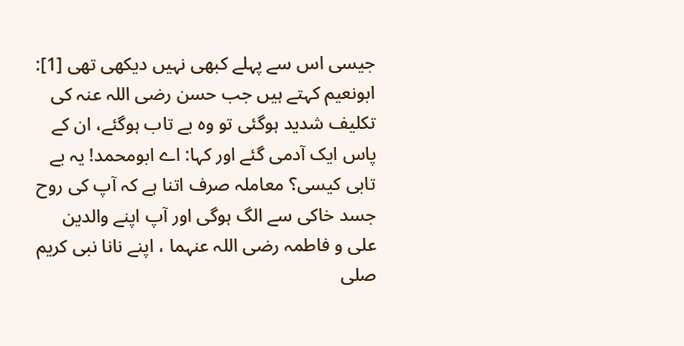جیسی اس سے پہلے کبھی نہیں دیکھی تھی [1]: ابونعیم کہتے ہیں جب حسن رضی اللہ عنہ کی تکلیف شدید ہوگئی تو وہ بے تاب ہوگئے، ان کے پاس ایک آدمی گئے اور کہا: اے ابومحمد! یہ بے تابی کیسی؟ معاملہ صرف اتنا ہے کہ آپ کی روح جسد خاکی سے الگ ہوگی اور آپ اپنے والدین علی و فاطمہ رضی اللہ عنہما ، اپنے نانا نبی کریم صلی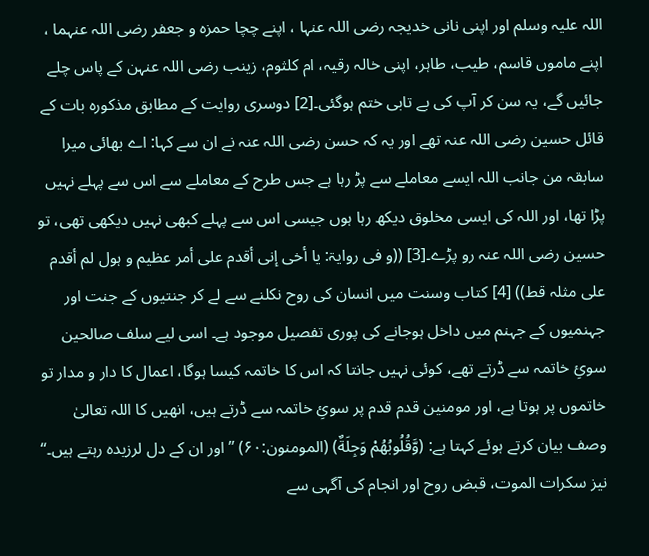اللہ علیہ وسلم اور اپنی نانی خدیجہ رضی اللہ عنہا ، اپنے چچا حمزہ و جعفر رضی اللہ عنہما ، اپنے ماموں قاسم، طیب، طاہر، اپنی خالہ رقیہ، ام کلثوم، زینب رضی اللہ عنہن کے پاس چلے جائیں گے، یہ سن کر آپ کی بے تابی ختم ہوگئی۔[2] دوسری روایت کے مطابق مذکورہ بات کے قائل حسین رضی اللہ عنہ تھے اور یہ کہ حسن رضی اللہ عنہ نے ان سے کہا: اے بھائی میرا سابقہ من جانب اللہ ایسے معاملے سے پڑ رہا ہے جس طرح کے معاملے سے اس سے پہلے نہیں پڑا تھا، اور اللہ کی ایسی مخلوق دیکھ رہا ہوں جیسی اس سے پہلے کبھی نہیں دیکھی تھی، تو حسین رضی اللہ عنہ رو پڑے۔[3] ((و فی روایۃ: یا أخی إنی أقدم علی أمر عظیم و ہول لم أقدم علی مثلہ قط)) [4] کتاب وسنت میں انسان کی روح نکلنے سے لے کر جنتیوں کے جنت اور جہنمیوں کے جہنم میں داخل ہوجانے کی پوری تفصیل موجود ہے۔ اسی لیے سلف صالحین سوئِ خاتمہ سے ڈرتے تھے، کوئی نہیں جانتا کہ اس کا خاتمہ کیسا ہوگا، اعمال کا دار و مدار تو خاتموں پر ہوتا ہے، اور مومنین قدم قدم پر سوئِ خاتمہ سے ڈرتے ہیں، انھیں کا اللہ تعالیٰ وصف بیان کرتے ہوئے کہتا ہے: (وَّقُلُوبُهُمْ وَجِلَةٌ) (المومنون:۶۰) ’’اور ان کے دل لرزیدہ رہتے ہیں۔‘‘ نیز سکرات الموت، قبض روح اور انجام کی آگہی سے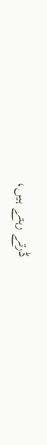ڈرتے رہتے ہیں،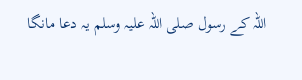اللہ کے رسول صلی اللہ علیہ وسلم یہ دعا مانگا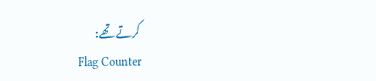کرتے تھے:
Flag Counter